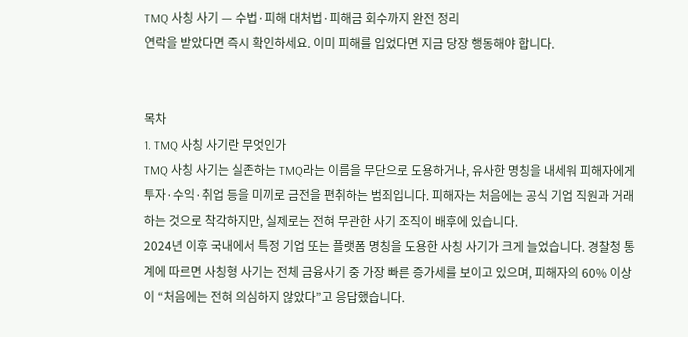TMQ 사칭 사기 — 수법·피해 대처법·피해금 회수까지 완전 정리
연락을 받았다면 즉시 확인하세요. 이미 피해를 입었다면 지금 당장 행동해야 합니다.


목차
1. TMQ 사칭 사기란 무엇인가
TMQ 사칭 사기는 실존하는 TMQ라는 이름을 무단으로 도용하거나, 유사한 명칭을 내세워 피해자에게 투자·수익·취업 등을 미끼로 금전을 편취하는 범죄입니다. 피해자는 처음에는 공식 기업 직원과 거래하는 것으로 착각하지만, 실제로는 전혀 무관한 사기 조직이 배후에 있습니다.
2024년 이후 국내에서 특정 기업 또는 플랫폼 명칭을 도용한 사칭 사기가 크게 늘었습니다. 경찰청 통계에 따르면 사칭형 사기는 전체 금융사기 중 가장 빠른 증가세를 보이고 있으며, 피해자의 60% 이상이 “처음에는 전혀 의심하지 않았다”고 응답했습니다.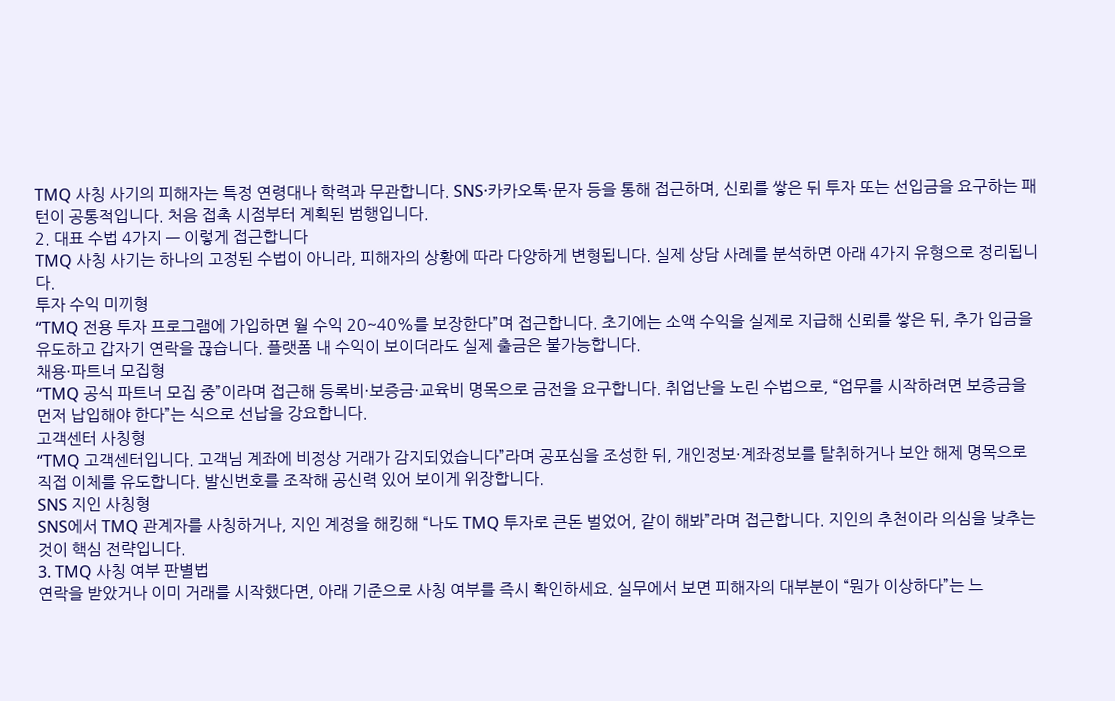TMQ 사칭 사기의 피해자는 특정 연령대나 학력과 무관합니다. SNS·카카오톡·문자 등을 통해 접근하며, 신뢰를 쌓은 뒤 투자 또는 선입금을 요구하는 패턴이 공통적입니다. 처음 접촉 시점부터 계획된 범행입니다.
2. 대표 수법 4가지 — 이렇게 접근합니다
TMQ 사칭 사기는 하나의 고정된 수법이 아니라, 피해자의 상황에 따라 다양하게 변형됩니다. 실제 상담 사례를 분석하면 아래 4가지 유형으로 정리됩니다.
투자 수익 미끼형
“TMQ 전용 투자 프로그램에 가입하면 월 수익 20~40%를 보장한다”며 접근합니다. 초기에는 소액 수익을 실제로 지급해 신뢰를 쌓은 뒤, 추가 입금을 유도하고 갑자기 연락을 끊습니다. 플랫폼 내 수익이 보이더라도 실제 출금은 불가능합니다.
채용·파트너 모집형
“TMQ 공식 파트너 모집 중”이라며 접근해 등록비·보증금·교육비 명목으로 금전을 요구합니다. 취업난을 노린 수법으로, “업무를 시작하려면 보증금을 먼저 납입해야 한다”는 식으로 선납을 강요합니다.
고객센터 사칭형
“TMQ 고객센터입니다. 고객님 계좌에 비정상 거래가 감지되었습니다”라며 공포심을 조성한 뒤, 개인정보·계좌정보를 탈취하거나 보안 해제 명목으로 직접 이체를 유도합니다. 발신번호를 조작해 공신력 있어 보이게 위장합니다.
SNS 지인 사칭형
SNS에서 TMQ 관계자를 사칭하거나, 지인 계정을 해킹해 “나도 TMQ 투자로 큰돈 벌었어, 같이 해봐”라며 접근합니다. 지인의 추천이라 의심을 낮추는 것이 핵심 전략입니다.
3. TMQ 사칭 여부 판별법
연락을 받았거나 이미 거래를 시작했다면, 아래 기준으로 사칭 여부를 즉시 확인하세요. 실무에서 보면 피해자의 대부분이 “뭔가 이상하다”는 느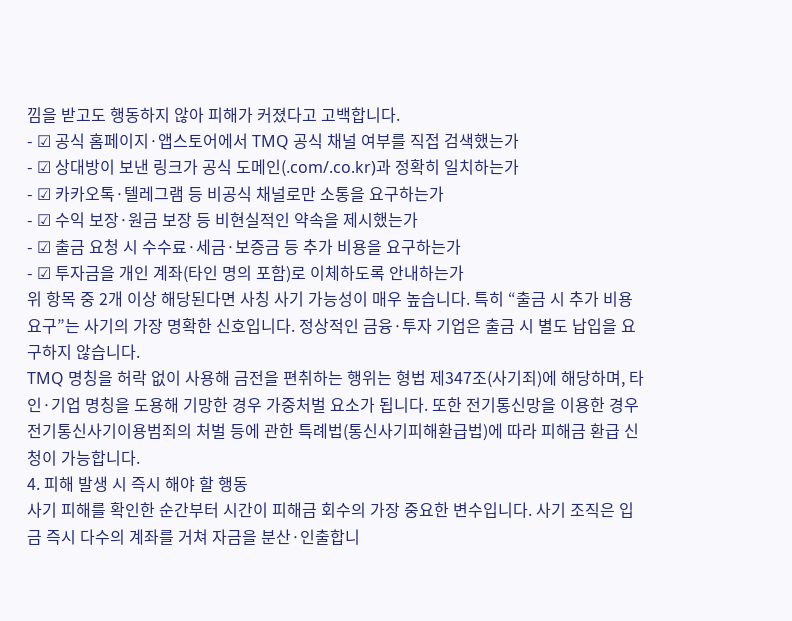낌을 받고도 행동하지 않아 피해가 커졌다고 고백합니다.
- ☑ 공식 홈페이지·앱스토어에서 TMQ 공식 채널 여부를 직접 검색했는가
- ☑ 상대방이 보낸 링크가 공식 도메인(.com/.co.kr)과 정확히 일치하는가
- ☑ 카카오톡·텔레그램 등 비공식 채널로만 소통을 요구하는가
- ☑ 수익 보장·원금 보장 등 비현실적인 약속을 제시했는가
- ☑ 출금 요청 시 수수료·세금·보증금 등 추가 비용을 요구하는가
- ☑ 투자금을 개인 계좌(타인 명의 포함)로 이체하도록 안내하는가
위 항목 중 2개 이상 해당된다면 사칭 사기 가능성이 매우 높습니다. 특히 “출금 시 추가 비용 요구”는 사기의 가장 명확한 신호입니다. 정상적인 금융·투자 기업은 출금 시 별도 납입을 요구하지 않습니다.
TMQ 명칭을 허락 없이 사용해 금전을 편취하는 행위는 형법 제347조(사기죄)에 해당하며, 타인·기업 명칭을 도용해 기망한 경우 가중처벌 요소가 됩니다. 또한 전기통신망을 이용한 경우 전기통신사기이용범죄의 처벌 등에 관한 특례법(통신사기피해환급법)에 따라 피해금 환급 신청이 가능합니다.
4. 피해 발생 시 즉시 해야 할 행동
사기 피해를 확인한 순간부터 시간이 피해금 회수의 가장 중요한 변수입니다. 사기 조직은 입금 즉시 다수의 계좌를 거쳐 자금을 분산·인출합니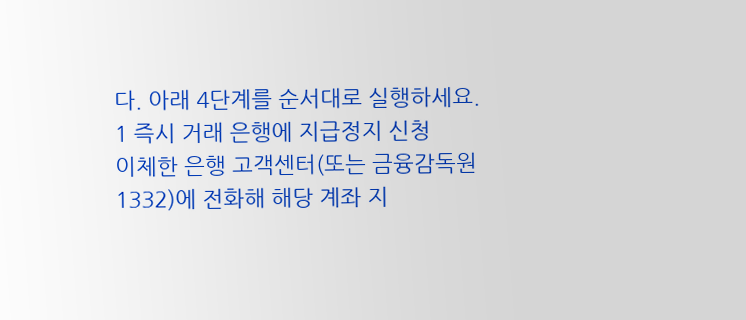다. 아래 4단계를 순서대로 실행하세요.
1 즉시 거래 은행에 지급정지 신청
이체한 은행 고객센터(또는 금융감독원 1332)에 전화해 해당 계좌 지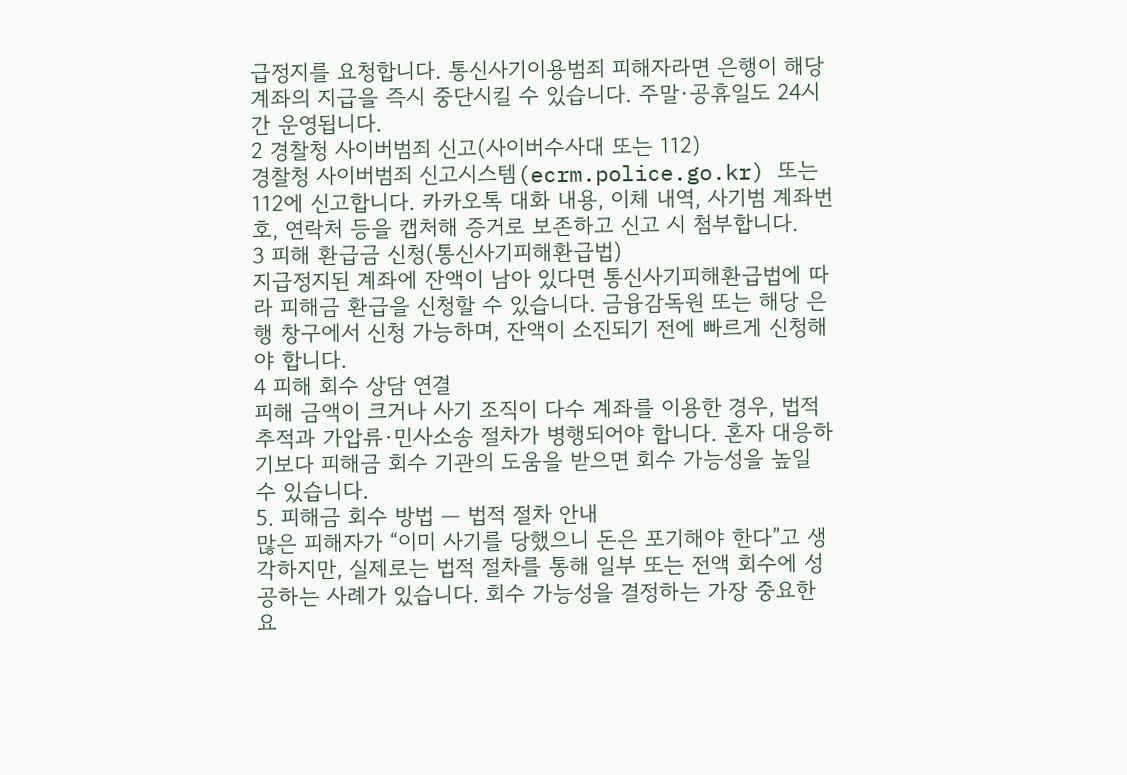급정지를 요청합니다. 통신사기이용범죄 피해자라면 은행이 해당 계좌의 지급을 즉시 중단시킬 수 있습니다. 주말·공휴일도 24시간 운영됩니다.
2 경찰청 사이버범죄 신고(사이버수사대 또는 112)
경찰청 사이버범죄 신고시스템(ecrm.police.go.kr) 또는 112에 신고합니다. 카카오톡 대화 내용, 이체 내역, 사기범 계좌번호, 연락처 등을 캡처해 증거로 보존하고 신고 시 첨부합니다.
3 피해 환급금 신청(통신사기피해환급법)
지급정지된 계좌에 잔액이 남아 있다면 통신사기피해환급법에 따라 피해금 환급을 신청할 수 있습니다. 금융감독원 또는 해당 은행 창구에서 신청 가능하며, 잔액이 소진되기 전에 빠르게 신청해야 합니다.
4 피해 회수 상담 연결
피해 금액이 크거나 사기 조직이 다수 계좌를 이용한 경우, 법적 추적과 가압류·민사소송 절차가 병행되어야 합니다. 혼자 대응하기보다 피해금 회수 기관의 도움을 받으면 회수 가능성을 높일 수 있습니다.
5. 피해금 회수 방법 — 법적 절차 안내
많은 피해자가 “이미 사기를 당했으니 돈은 포기해야 한다”고 생각하지만, 실제로는 법적 절차를 통해 일부 또는 전액 회수에 성공하는 사례가 있습니다. 회수 가능성을 결정하는 가장 중요한 요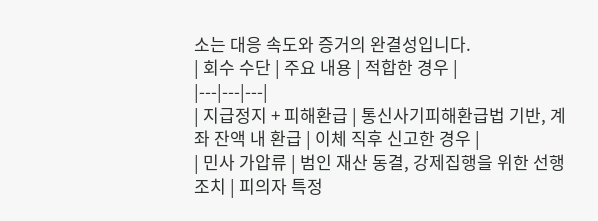소는 대응 속도와 증거의 완결성입니다.
| 회수 수단 | 주요 내용 | 적합한 경우 |
|---|---|---|
| 지급정지 + 피해환급 | 통신사기피해환급법 기반, 계좌 잔액 내 환급 | 이체 직후 신고한 경우 |
| 민사 가압류 | 범인 재산 동결, 강제집행을 위한 선행 조치 | 피의자 특정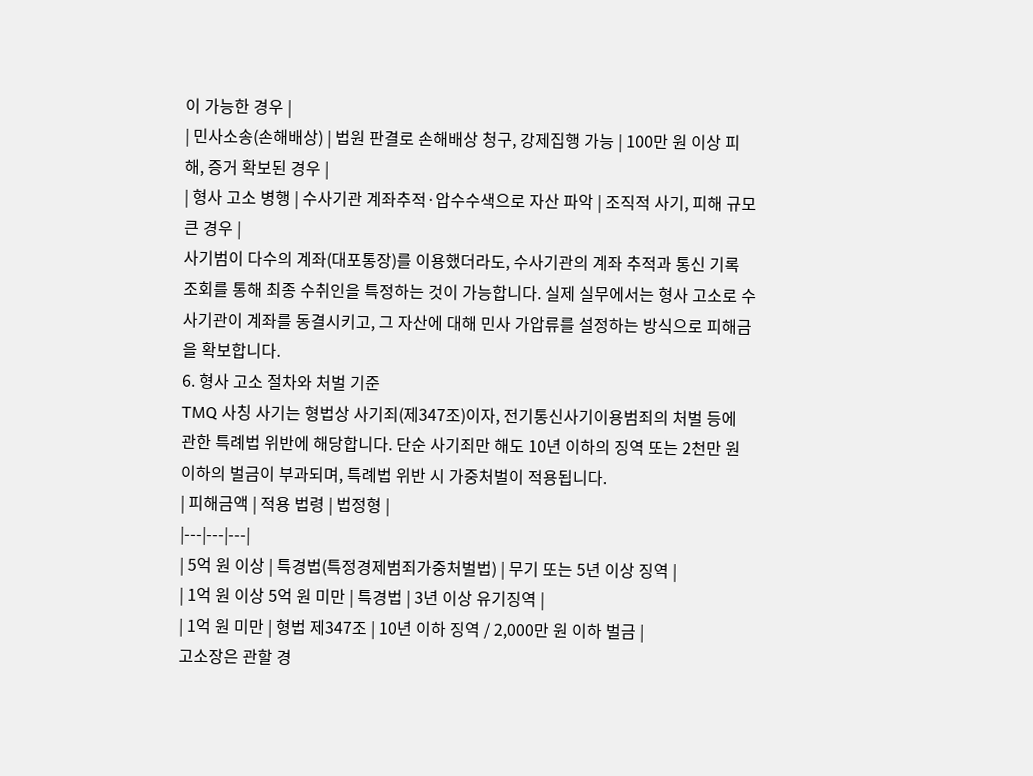이 가능한 경우 |
| 민사소송(손해배상) | 법원 판결로 손해배상 청구, 강제집행 가능 | 100만 원 이상 피해, 증거 확보된 경우 |
| 형사 고소 병행 | 수사기관 계좌추적·압수수색으로 자산 파악 | 조직적 사기, 피해 규모 큰 경우 |
사기범이 다수의 계좌(대포통장)를 이용했더라도, 수사기관의 계좌 추적과 통신 기록 조회를 통해 최종 수취인을 특정하는 것이 가능합니다. 실제 실무에서는 형사 고소로 수사기관이 계좌를 동결시키고, 그 자산에 대해 민사 가압류를 설정하는 방식으로 피해금을 확보합니다.
6. 형사 고소 절차와 처벌 기준
TMQ 사칭 사기는 형법상 사기죄(제347조)이자, 전기통신사기이용범죄의 처벌 등에 관한 특례법 위반에 해당합니다. 단순 사기죄만 해도 10년 이하의 징역 또는 2천만 원 이하의 벌금이 부과되며, 특례법 위반 시 가중처벌이 적용됩니다.
| 피해금액 | 적용 법령 | 법정형 |
|---|---|---|
| 5억 원 이상 | 특경법(특정경제범죄가중처벌법) | 무기 또는 5년 이상 징역 |
| 1억 원 이상 5억 원 미만 | 특경법 | 3년 이상 유기징역 |
| 1억 원 미만 | 형법 제347조 | 10년 이하 징역 / 2,000만 원 이하 벌금 |
고소장은 관할 경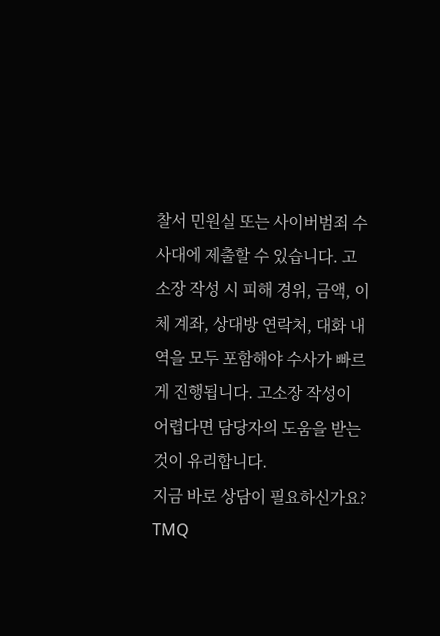찰서 민원실 또는 사이버범죄 수사대에 제출할 수 있습니다. 고소장 작성 시 피해 경위, 금액, 이체 계좌, 상대방 연락처, 대화 내역을 모두 포함해야 수사가 빠르게 진행됩니다. 고소장 작성이 어렵다면 담당자의 도움을 받는 것이 유리합니다.
지금 바로 상담이 필요하신가요?
TMQ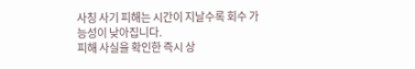사칭 사기 피해는 시간이 지날수록 회수 가능성이 낮아집니다.
피해 사실을 확인한 즉시 상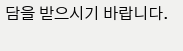담을 받으시기 바랍니다.